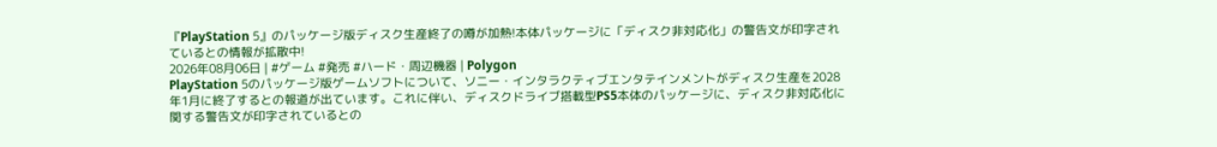『PlayStation 5』のパッケージ版ディスク生産終了の噂が加熱!本体パッケージに「ディスク非対応化」の警告文が印字されているとの情報が拡散中!
2026年08月06日 | #ゲーム #発売 #ハード・周辺機器 | Polygon
PlayStation 5のパッケージ版ゲームソフトについて、ソニー・インタラクティブエンタテインメントがディスク生産を2028年1月に終了するとの報道が出ています。これに伴い、ディスクドライブ搭載型PS5本体のパッケージに、ディスク非対応化に関する警告文が印字されているとの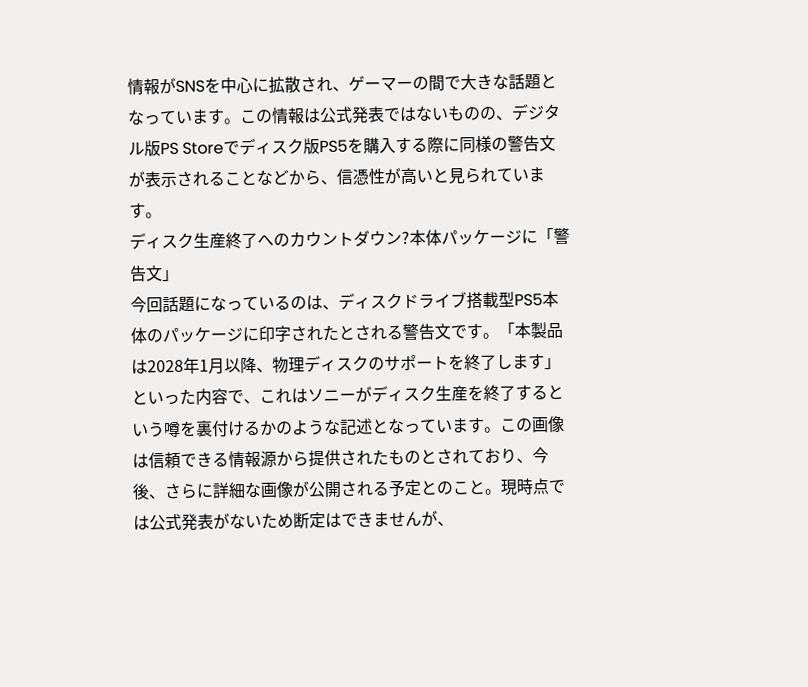情報がSNSを中心に拡散され、ゲーマーの間で大きな話題となっています。この情報は公式発表ではないものの、デジタル版PS Storeでディスク版PS5を購入する際に同様の警告文が表示されることなどから、信憑性が高いと見られています。
ディスク生産終了へのカウントダウン?本体パッケージに「警告文」
今回話題になっているのは、ディスクドライブ搭載型PS5本体のパッケージに印字されたとされる警告文です。「本製品は2028年1月以降、物理ディスクのサポートを終了します」といった内容で、これはソニーがディスク生産を終了するという噂を裏付けるかのような記述となっています。この画像は信頼できる情報源から提供されたものとされており、今後、さらに詳細な画像が公開される予定とのこと。現時点では公式発表がないため断定はできませんが、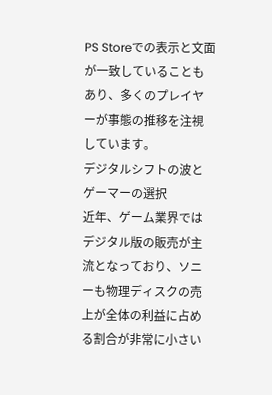PS Storeでの表示と文面が一致していることもあり、多くのプレイヤーが事態の推移を注視しています。
デジタルシフトの波とゲーマーの選択
近年、ゲーム業界ではデジタル版の販売が主流となっており、ソニーも物理ディスクの売上が全体の利益に占める割合が非常に小さい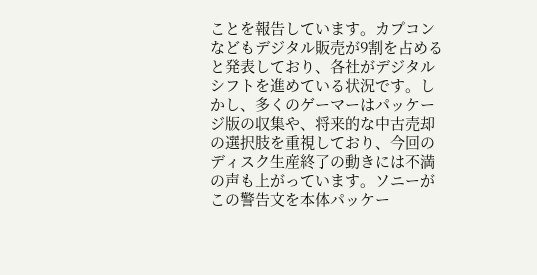ことを報告しています。カプコンなどもデジタル販売が9割を占めると発表しており、各社がデジタルシフトを進めている状況です。しかし、多くのゲーマーはパッケージ版の収集や、将来的な中古売却の選択肢を重視しており、今回のディスク生産終了の動きには不満の声も上がっています。ソニーがこの警告文を本体パッケー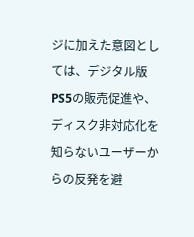ジに加えた意図としては、デジタル版PS5の販売促進や、ディスク非対応化を知らないユーザーからの反発を避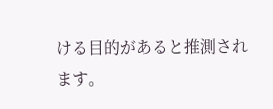ける目的があると推測されます。